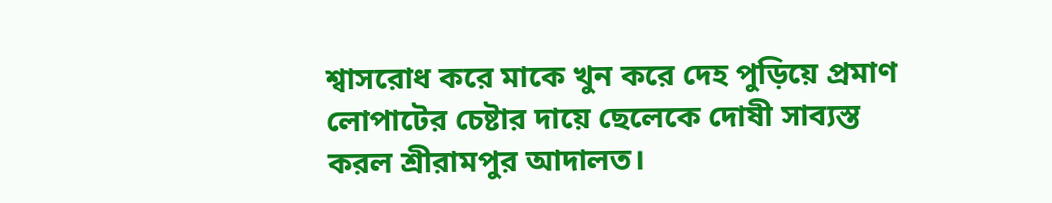শ্বাসরোধ করে মাকে খুন করে দেহ পুড়িয়ে প্রমাণ লোপাটের চেষ্টার দায়ে ছেলেকে দোষী সাব্যস্ত করল শ্রীরামপুর আদালত।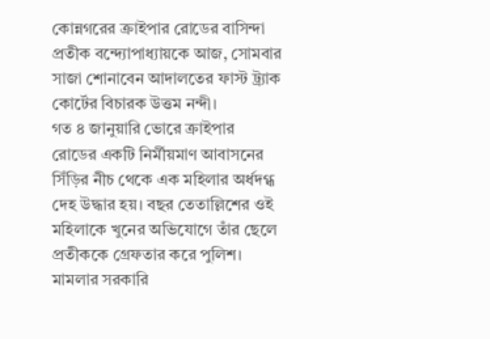কোন্নগরের ক্রাইপার রোডের বাসিন্দা প্রতীক বন্দ্যোপাধ্যায়কে আজ, সোমবার সাজা শোনাবেন আদালতের ফাস্ট ট্র্যাক কোর্টের বিচারক উত্তম নন্দী।
গত ৪ জানুয়ারি ভোরে ক্রাইপার রোডের একটি নির্মীয়মাণ আবাসনের সিঁড়ির নীচ থেকে এক মহিলার অর্ধদগ্ধ দেহ উদ্ধার হয়। বছর তেতাল্লিশের ওই মহিলাকে খুনের অভিযোগে তাঁর ছেলে প্রতীককে গ্রেফতার করে পুলিশ। মামলার সরকারি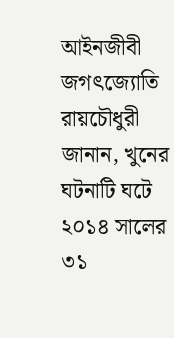আইনজীবী জগৎজ্যোতি রায়চৌধুরী জানান, খুনের ঘটনাটি ঘটে ২০১৪ সালের ৩১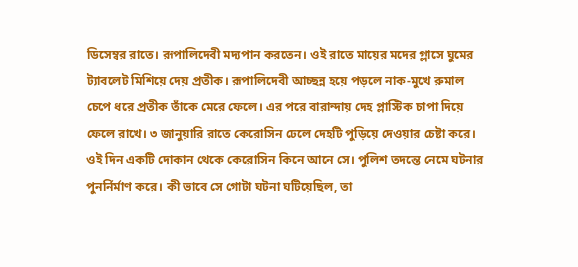ডিসেম্বর রাতে। রূপালিদেবী মদ্যপান করতেন। ওই রাতে মায়ের মদের গ্লাসে ঘুমের ট্যাবলেট মিশিয়ে দেয় প্রতীক। রূপালিদেবী আচ্ছন্ন হয়ে পড়লে নাক-মুখে রুমাল চেপে ধরে প্রতীক তাঁকে মেরে ফেলে। এর পরে বারান্দায় দেহ প্লাস্টিক চাপা দিয়ে ফেলে রাখে। ৩ জানুয়ারি রাতে কেরোসিন ঢেলে দেহটি পুড়িয়ে দেওয়ার চেষ্টা করে। ওই দিন একটি দোকান থেকে কেরোসিন কিনে আনে সে। পুলিশ তদন্তে নেমে ঘটনার পুনর্নির্মাণ করে। কী ভাবে সে গোটা ঘটনা ঘটিয়েছিল, তা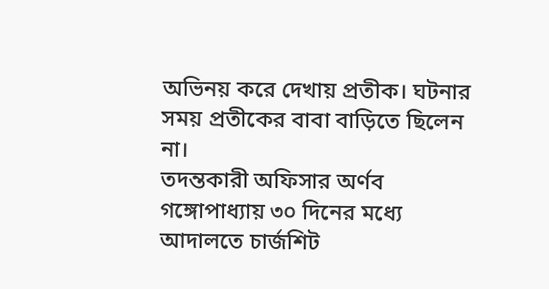অভিনয় করে দেখায় প্রতীক। ঘটনার সময় প্রতীকের বাবা বাড়িতে ছিলেন না।
তদন্তকারী অফিসার অর্ণব গঙ্গোপাধ্যায় ৩০ দিনের মধ্যে আদালতে চার্জশিট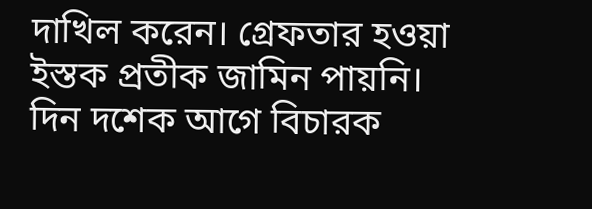দাখিল করেন। গ্রেফতার হওয়া ইস্তক প্রতীক জামিন পায়নি। দিন দশেক আগে বিচারক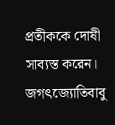প্রতীককে দোষী সাব্যস্ত করেন। জগৎজ্যোতিবাবু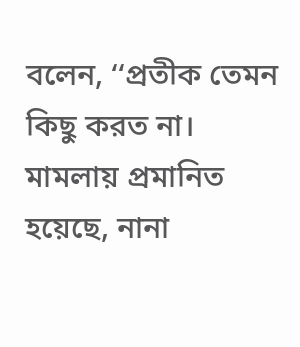বলেন, ‘‘প্রতীক তেমন কিছু করত না। মামলায় প্রমানিত হয়েছে, নানা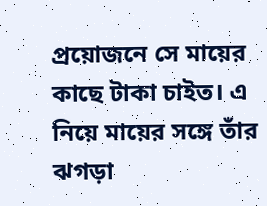প্রয়োজনে সে মায়ের কাছে টাকা চাইত। এ নিয়ে মায়ের সঙ্গে তাঁর ঝগড়া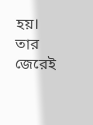হয়। তার জেরেই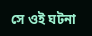সে ওই ঘটনা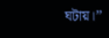ঘটায়।’’